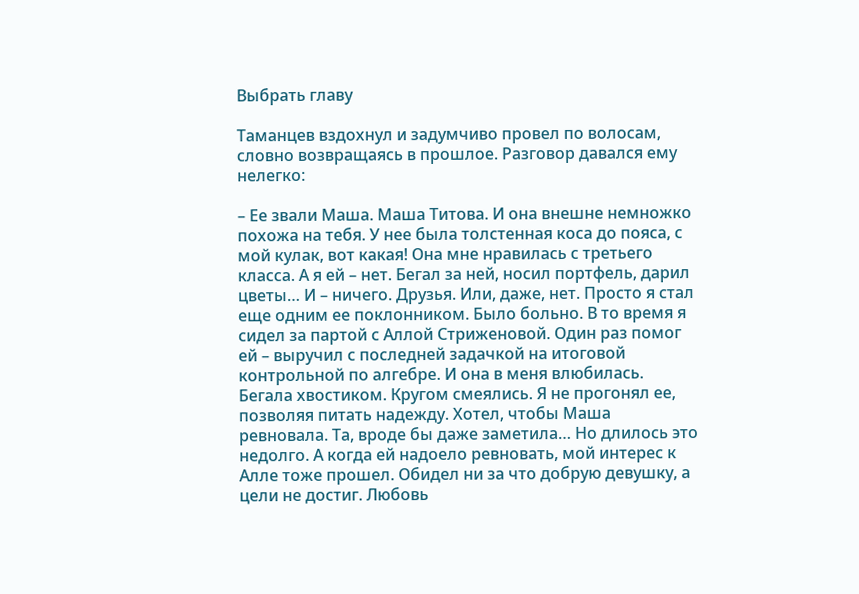Выбрать главу

Таманцев вздохнул и задумчиво провел по волосам, словно возвращаясь в прошлое. Разговор давался ему нелегко:

– Ее звали Маша. Маша Титова. И она внешне немножко похожа на тебя. У нее была толстенная коса до пояса, с мой кулак, вот какая! Она мне нравилась с третьего класса. А я ей – нет. Бегал за ней, носил портфель, дарил цветы… И – ничего. Друзья. Или, даже, нет. Просто я стал еще одним ее поклонником. Было больно. В то время я сидел за партой с Аллой Стриженовой. Один раз помог ей – выручил с последней задачкой на итоговой контрольной по алгебре. И она в меня влюбилась. Бегала хвостиком. Кругом смеялись. Я не прогонял ее, позволяя питать надежду. Хотел, чтобы Маша ревновала. Та, вроде бы даже заметила… Но длилось это недолго. А когда ей надоело ревновать, мой интерес к Алле тоже прошел. Обидел ни за что добрую девушку, а цели не достиг. Любовь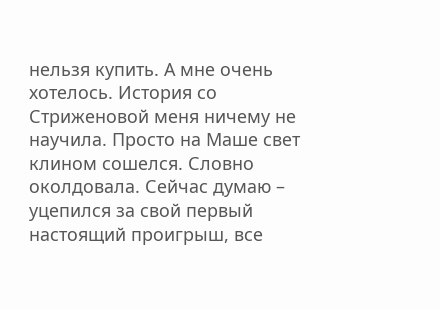нельзя купить. А мне очень хотелось. История со Стриженовой меня ничему не научила. Просто на Маше свет клином сошелся. Словно околдовала. Сейчас думаю – уцепился за свой первый настоящий проигрыш, все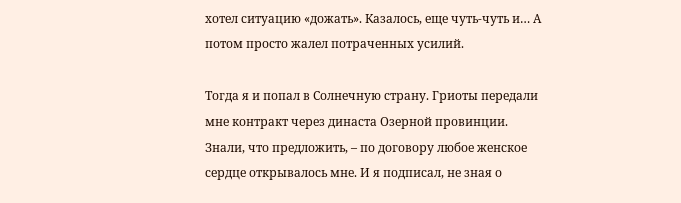хотел ситуацию «дожать». Казалось, еще чуть-чуть и… А потом просто жалел потраченных усилий.

Тогда я и попал в Солнечную страну. Гриоты передали мне контракт через династа Озерной провинции. Знали, что предложить, – по договору любое женское сердце открывалось мне. И я подписал, не зная о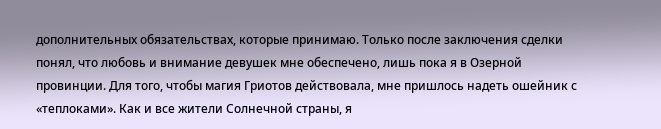дополнительных обязательствах, которые принимаю. Только после заключения сделки понял, что любовь и внимание девушек мне обеспечено, лишь пока я в Озерной провинции. Для того, чтобы магия Гриотов действовала, мне пришлось надеть ошейник с «теплоками». Как и все жители Солнечной страны, я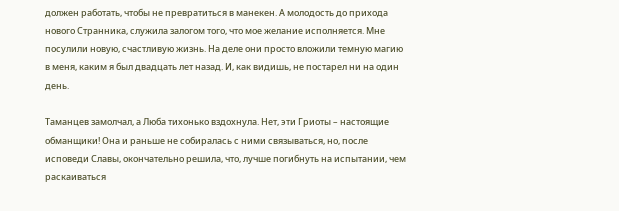должен работать, чтобы не превратиться в манекен. А молодость до прихода нового Странника, служила залогом того, что мое желание исполняется. Мне посулили новую, счастливую жизнь. На деле они просто вложили темную магию в меня, каким я был двадцать лет назад. И, как видишь, не постарел ни на один день.

Таманцев замолчал, а Люба тихонько вздохнула. Нет, эти Гриоты – настоящие обманщики! Она и раньше не собиралась с ними связываться, но, после исповеди Славы, окончательно решила, что, лучше погибнуть на испытании, чем раскаиваться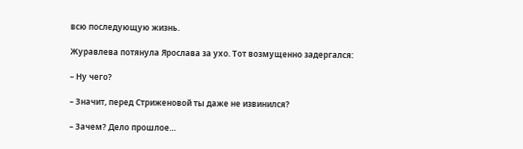всю последующую жизнь.

Журавлева потянула Ярослава за ухо. Тот возмущенно задергался:

– Ну чего?

– Значит, перед Стриженовой ты даже не извинился?

– Зачем? Дело прошлое…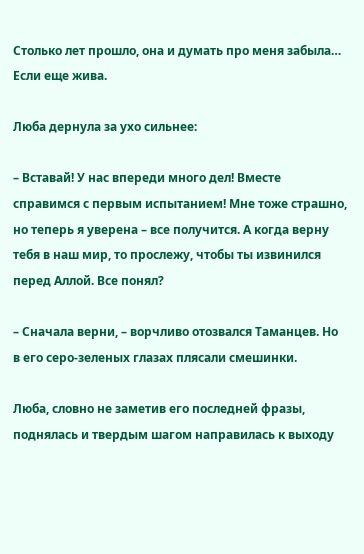Столько лет прошло, она и думать про меня забыла… Если еще жива.

Люба дернула за ухо сильнее:

– Вставай! У нас впереди много дел! Вместе справимся с первым испытанием! Мне тоже страшно, но теперь я уверена – все получится. А когда верну тебя в наш мир, то прослежу, чтобы ты извинился перед Аллой. Все понял?

– Сначала верни, – ворчливо отозвался Таманцев. Но в его серо-зеленых глазах плясали смешинки.

Люба, словно не заметив его последней фразы, поднялась и твердым шагом направилась к выходу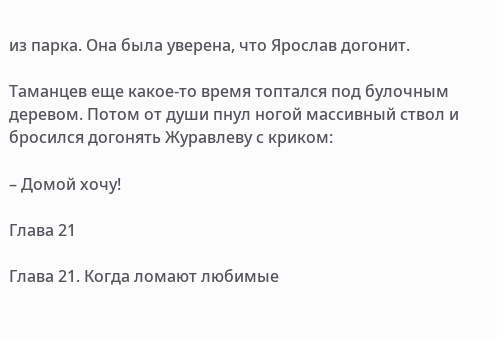из парка. Она была уверена, что Ярослав догонит.

Таманцев еще какое-то время топтался под булочным деревом. Потом от души пнул ногой массивный ствол и бросился догонять Журавлеву с криком:

– Домой хочу!

Глава 21

Глава 21. Когда ломают любимые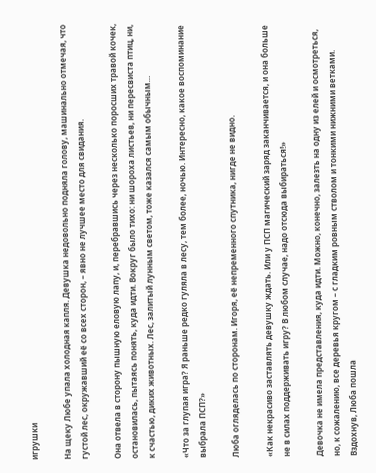игрушки

На щеку Любе упала холодная капля. Девушка недовольно подняла голову, машинально отмечая, что густой лес, окружавший её со всех сторон, – явно не лучшее место для свидания.

Она отвела в сторону пышную еловую лапу, и, перебравшись через несколько поросших травой кочек, остановилась, пытаясь понять, куда идти. Вокруг было тихо: ни шороха листьев, ни пересвиста птиц, ни, к счастью, диких животных. Лес, залитый лунным светом, тоже казался самым обычным…

«Что за глупая игра? Я раньше редко гуляла в лесу, тем более, ночью. Интересно, какое воспоминание выбрала ПСП?»

Люба огляделась по сторонам. Игоря, её непременного спутника, нигде не видно.

«Как некрасиво заставлять девушку ждать. Или у ПСП магический заряд заканчивается, и она больше не в силах поддерживать игру? В любом случае, надо отсюда выбираться!»

Девочка не имела представления, куда идти. Можно, конечно, залезть на одну из елей и осмотреться, но, к сожалению, все деревья кругом – с гладким ровным стволом и тонкими нижними ветками. Вздохнув, Люба пошла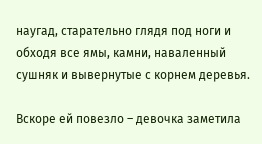наугад, старательно глядя под ноги и обходя все ямы, камни, наваленный сушняк и вывернутые с корнем деревья.

Вскоре ей повезло – девочка заметила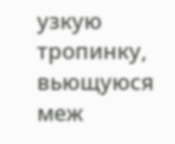узкую тропинку, вьющуюся меж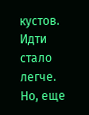кустов. Идти стало легче. Но, еще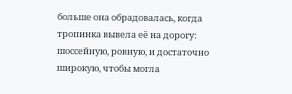больше она обрадовалась, когда тропинка вывела её на дорогу: шоссейную, ровную, и достаточно широкую, чтобы могла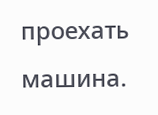проехать машина.